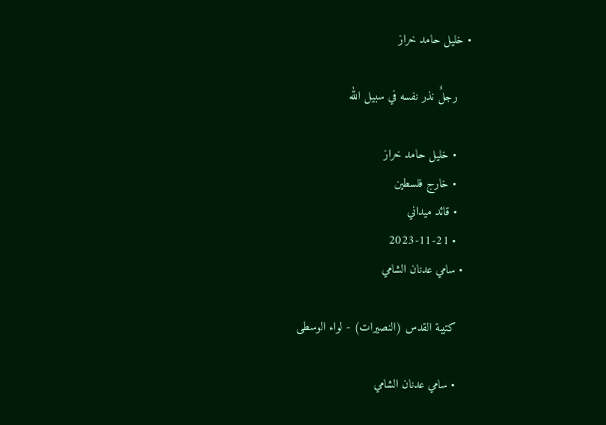• خليل حامد خراز

    رجلٌ نذر نفسه في سبيل الله

    • خليل حامد خراز
    • خارج فلسطين
    • قائد ميداني
    • 2023-11-21
  • سامي عدنان الشامي

    كتيبة القدس (النصيرات) - لواء الوسطى

    • سامي عدنان الشامي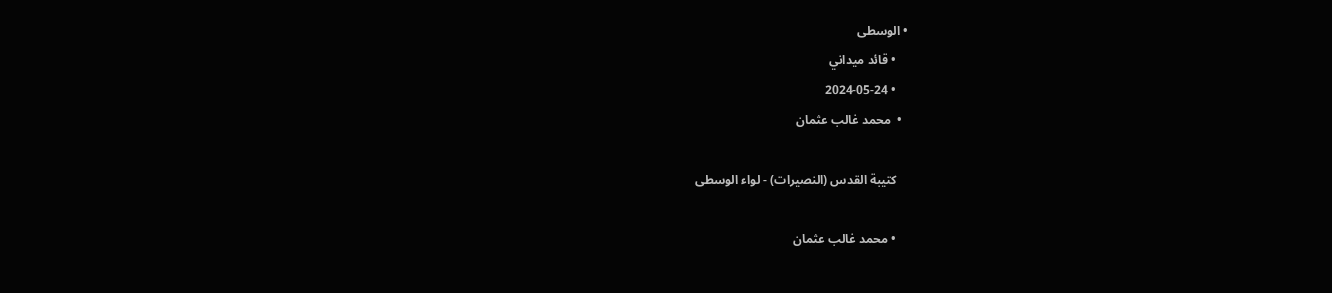• الوسطى
    • قائد ميداني
    • 2024-05-24
  •  محمد غالب عثمان

    كتيبة القدس (النصيرات) - لواء الوسطى

    • محمد غالب عثمان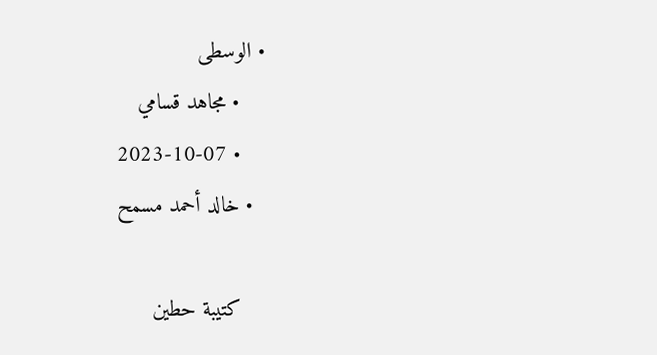• الوسطى
    • مجاهد قسامي
    • 2023-10-07
  • خالد أحمد مسمح

    كتيبة حطين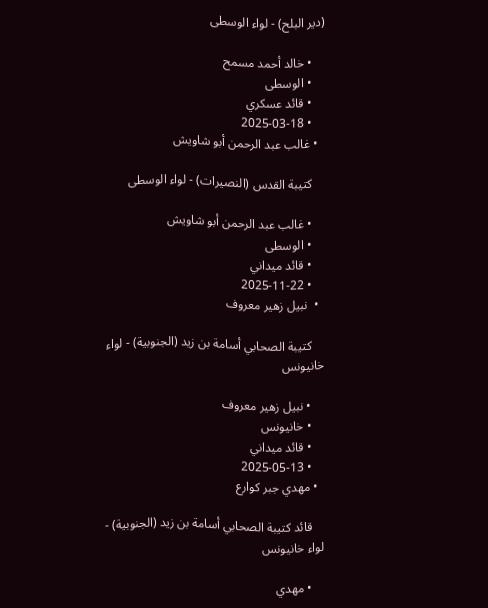(دير البلح) - لواء الوسطى

    • خالد أحمد مسمح
    • الوسطى
    • قائد عسكري
    • 2025-03-18
  • غالب عبد الرحمن أبو شاويش

    كتيبة القدس (النصيرات) - لواء الوسطى

    • غالب عبد الرحمن أبو شاويش
    • الوسطى
    • قائد ميداني
    • 2025-11-22
  •  نبيل زهير معروف

    كتيبة الصحابي أسامة بن زيد (الجنوبية) - لواء خانيونس

    • نبيل زهير معروف
    • خانيونس
    • قائد ميداني
    • 2025-05-13
  • مهدي جبر كوارع

    قائد كتيبة الصحابي أسامة بن زيد (الجنوبية) - لواء خانيونس

    • مهدي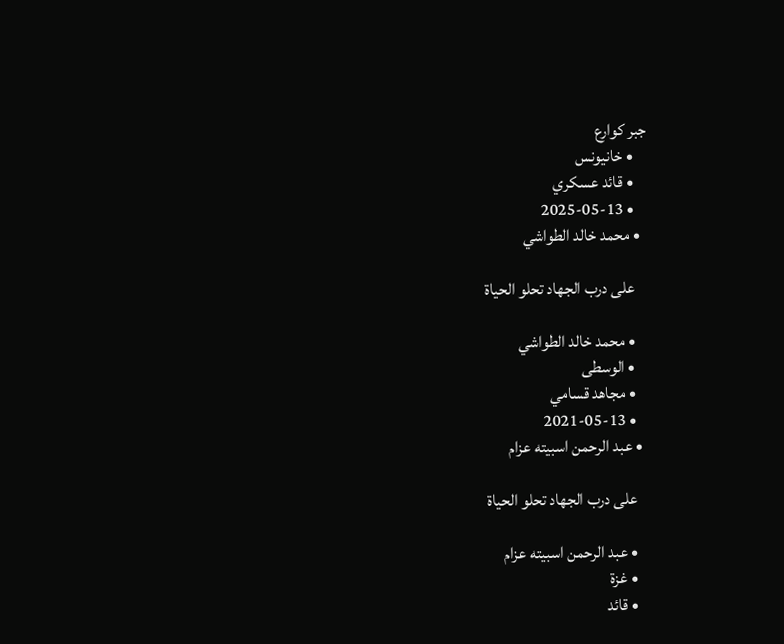جبر كوارع
    • خانيونس
    • قائد عسكري
    • 2025-05-13
  • محمد خالد الطواشي

    على درب الجهاد تحلو الحياة

    • محمد خالد الطواشي
    • الوسطى
    • مجاهد قسامي
    • 2021-05-13
  • عبد الرحمن اسبيته عزام

    على درب الجهاد تحلو الحياة

    • عبد الرحمن اسبيته عزام
    • غزة
    • قائد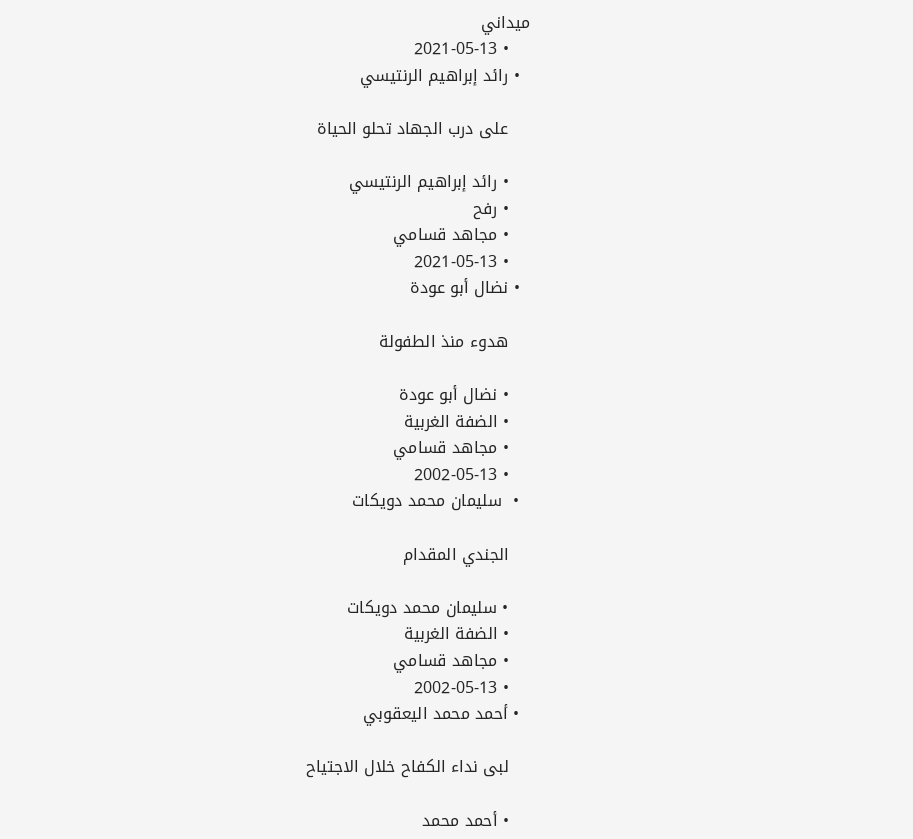ميداني
    • 2021-05-13
  • رائد إبراهيم الرنتيسي

    على درب الجهاد تحلو الحياة

    • رائد إبراهيم الرنتيسي
    • رفح
    • مجاهد قسامي
    • 2021-05-13
  • نضال أبو عودة

    هدوء منذ الطفولة

    • نضال أبو عودة
    • الضفة الغربية
    • مجاهد قسامي
    • 2002-05-13
  •  سليمان محمد دويكات

    الجندي المقدام

    • سليمان محمد دويكات
    • الضفة الغربية
    • مجاهد قسامي
    • 2002-05-13
  • أحمد محمد اليعقوبي

    لبى نداء الكفاح خلال الاجتياح

    • أحمد محمد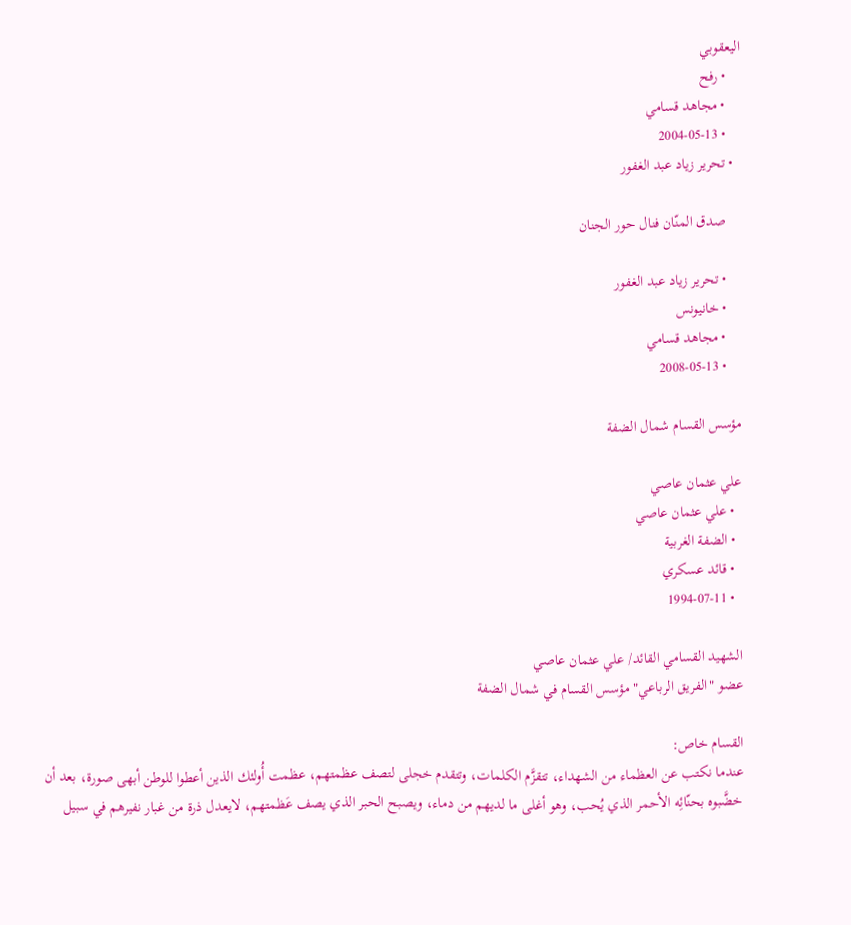اليعقوبي
    • رفح
    • مجاهد قسامي
    • 2004-05-13
  • تحرير زياد عبد الغفور

    صدق المنّان فنال حور الجنان

    • تحرير زياد عبد الغفور
    • خانيونس
    • مجاهد قسامي
    • 2008-05-13

مؤسس القسام شمال الضفة

علي عثمان عاصي
  • علي عثمان عاصي
  • الضفة الغربية
  • قائد عسكري
  • 1994-07-11

الشهيد القسامي القائد/ علي عثمان عاصي
عضو "الفريق الرباعي" مؤسس القسام في شمال الضفة

القسام خاص:
عندما نكتب عن العظماء من الشهداء، تتقزَّم الكلمات، وتتقدم خجلى لتصف عظمتهم، عظمت أُولئك الذين أعطوا للوطن أبهى صورة، بعد أن خضَّبوه بحنّائِه الأحمر الذي يُحب، وهو أغلى ما لديهم من دماء، ويصبح الحبر الذي يصف عَظمتهم، لايعدل ذرة من غبار نفيرهم في سبيل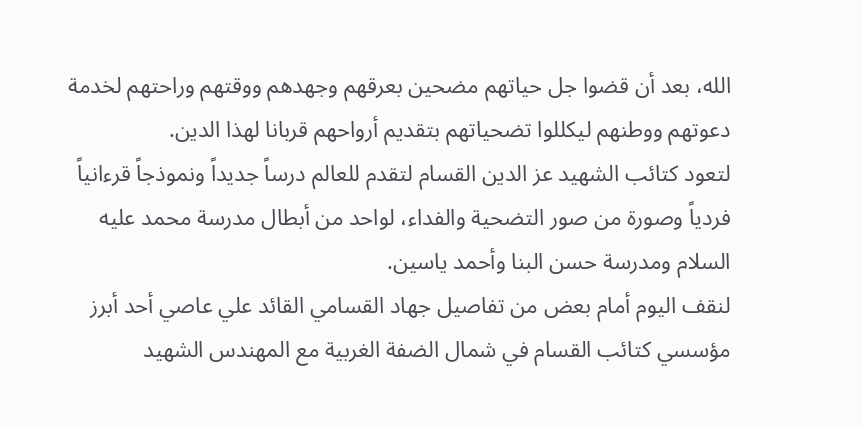الله، بعد أن قضوا جل حياتهم مضحين بعرقهم وجهدهم ووقتهم وراحتهم لخدمة دعوتهم ووطنهم ليكللوا تضحياتهم بتقديم أرواحهم قربانا لهذا الدين.
لتعود كتائب الشهيد عز الدين القسام لتقدم للعالم درساً جديداً ونموذجاً قرءانياً فردياً وصورة من صور التضحية والفداء، لواحد من أبطال مدرسة محمد عليه السلام ومدرسة حسن البنا وأحمد ياسين.
لنقف اليوم أمام بعض من تفاصيل جهاد القسامي القائد علي عاصي أحد أبرز مؤسسي كتائب القسام في شمال الضفة الغربية مع المهندس الشهيد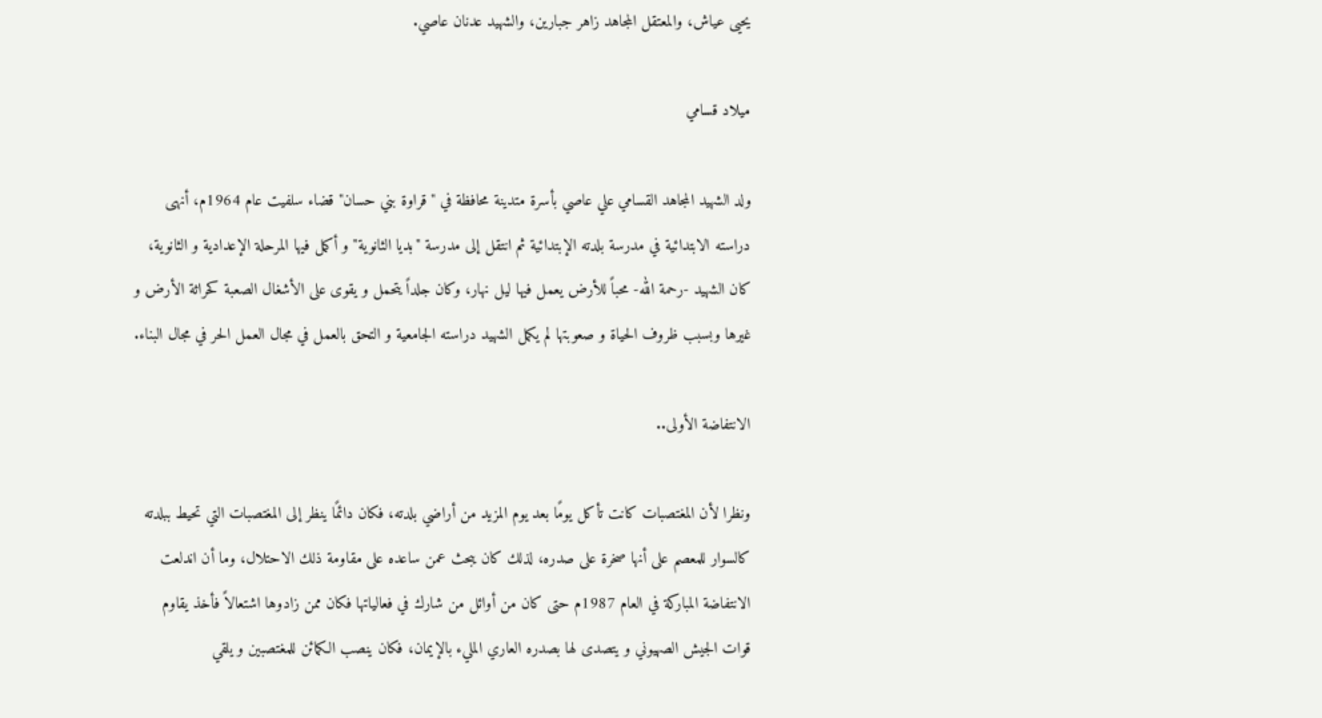يحيى عياش، والمعتقل المجاهد زاهر جبارين، والشهيد عدنان عاصي.

ميلاد قسامي

ولد الشهيد المجاهد القسامي علي عاصي بأسرة متدينة محافظة في "قراوة بني حسان" قضاء سلفيت عام 1964م، أنهى دراسته الابتدائية في مدرسة بلدته الإبتدائية ثم انتقل إلى مدرسة "بديا الثانوية" و أكمل فيها المرحلة الإعدادية و الثانوية، كان الشهيد -رحمة الله- محباً للأرض يعمل فيها ليل نهار، وكان جلداً يتحمل و يقوى على الأشغال الصعبة كحراثة الأرض و غيرها وبسبب ظروف الحياة و صعوبتها لم يكمل الشهيد دراسته الجامعية و التحق بالعمل في مجال العمل الحر في مجال البناء.

الانتفاضة الأولى..

ونظرا لأن المغتصبات كانت تأكل يومًا بعد يوم المزيد من أراضي بلدته، فكان دائمًا ينظر إلى المغتصبات التي تحيط ببلدته كالسوار للمعصم على أنها صخرة على صدره، لذلك كان يبحث عمن ساعده على مقاومة ذلك الاحتلال، وما أن اندلعت الانتفاضة المباركة في العام 1987م حتى كان من أوائل من شارك في فعالياتها فكان ممن زادوها اشتعالاً فأخذ يقاوم قوات الجيش الصهيوني و يتصدى لها بصدره العاري المليء بالإيمان، فكان ينصب الكمائن للمغتصبين و يلقي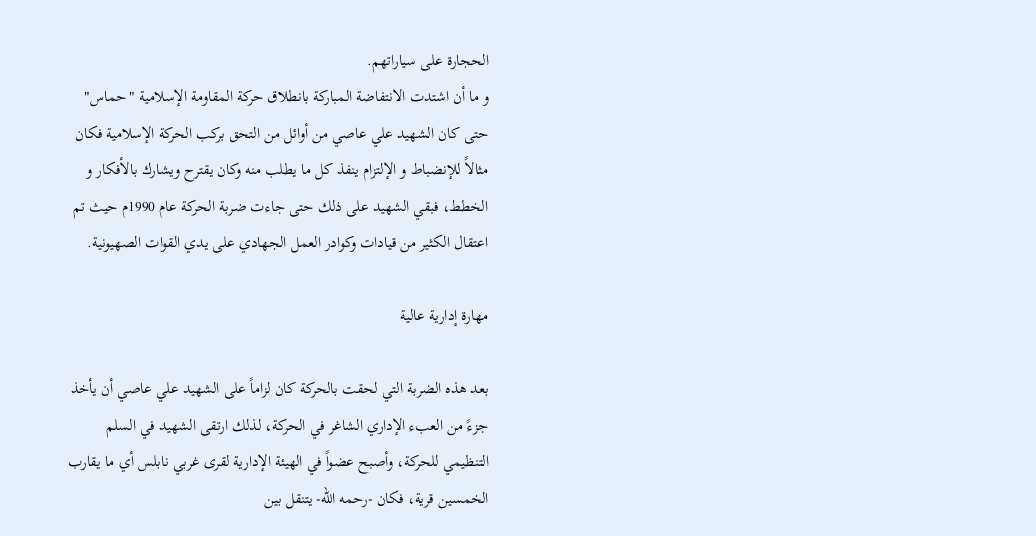الحجارة على سياراتهم.
و ما أن اشتدت الانتفاضة المباركة بانطلاق حركة المقاومة الإسلامية "حماس" حتى كان الشهيد علي عاصي من أوائل من التحق بركب الحركة الإسلامية فكان مثالاً للإنضباط و الإلتزام ينفذ كل ما يطلب منه وكان يقترح ويشارك بالأفكار و الخطط، فبقي الشهيد على ذلك حتى جاءت ضربة الحركة عام 1990م حيث تم اعتقال الكثير من قيادات وكوادر العمل الجهادي على يدي القوات الصهيونية.

مهارة إدارية عالية

بعد هذه الضربة التي لحقت بالحركة كان لزاماً على الشهيد علي عاصي أن يأخذ جزءً من العبء الإداري الشاغر في الحركة، لذلك ارتقى الشهيد في السلم التنظيمي للحركة، وأصبح عضواً في الهيئة الإدارية لقرى غربي نابلس أي ما يقارب الخمسين قرية، فكان -رحمه الله- يتنقل بين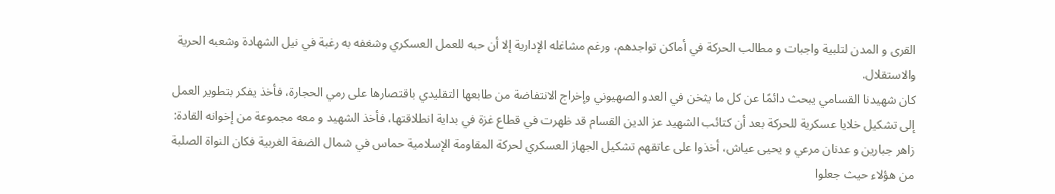القرى و المدن لتلبية واجبات و مطالب الحركة في أماكن تواجدهم، ورغم مشاغله الإدارية إلا أن حبه للعمل العسكري وشغفه به رغبة في نيل الشهادة وشعبه الحرية والاستقلال.
كان شهيدنا القسامي يبحث دائمًا عن كل ما يثخن في العدو الصهيوني وإخراج الانتفاضة من طابعها التقليدي باقتصارها على رمي الحجارة، فأخذ يفكر بتطوير العمل إلى تشكيل خلايا عسكرية للحركة بعد أن كتائب الشهيد عز الدين القسام قد ظهرت في قطاع غزة في بداية انطلاقتها، فأخذ الشهيد و معه مجموعة من إخوانه القادة: زاهر جبارين و عدنان مرعي و يحيى عياش، أخذوا على عاتقهم تشكيل الجهاز العسكري لحركة المقاومة الإسلامية حماس في شمال الضفة الغربية فكان النواة الصلبة من هؤلاء حيث جعلوا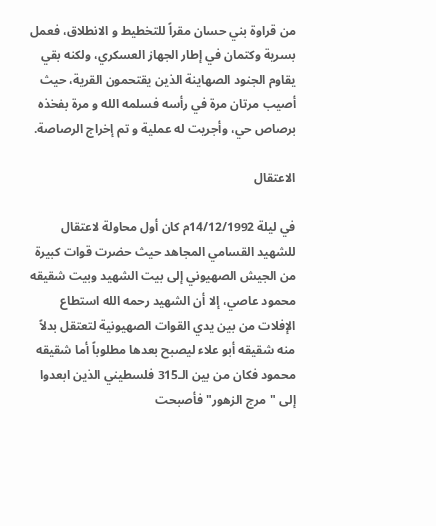من قراوة بني حسان مقراً للتخطيط و الانطلاق، فعمل بسرية وكتمان في إطار الجهاز العسكري، ولكنه بقي يقاوم الجنود الصهاينة الذين يقتحمون القرية، حيث أصيب مرتان مرة في رأسه فسلمه الله و مرة بفخذه برصاص حي، وأجريت له عملية و تم إخراج الرصاصة.

الاعتقال

في ليلة 14/12/1992م كان أول محاولة لاعتقال للشهيد القسامي المجاهد حيث حضرت قوات كبيرة من الجيش الصهيوني إلى بيت الشهيد وبيت شقيقه محمود عاصي، إلا أن الشهيد رحمه الله استطاع الإفلات من بين يدي القوات الصهيونية لتعتقل بدلاً منه شقيقه أبو علاء ليصبح بعدها مطلوباً أما شقيقه محمود فكان من بين الـ315 فلسطيني الذين ابعدوا إلى "مرج الزهور" فأصبحت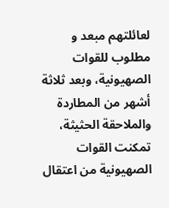لعائلتهم مبعد و مطلوب للقوات الصهيونية، وبعد ثلاثة أشهر من المطاردة والملاحقة الحثيثة، تمكنت القوات الصهيونية من اعتقال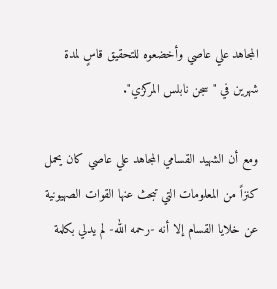المجاهد علي عاصي وأخضعوه للتحقيق قاسٍ لمدة شهرين في "سجن نابلس المركزي".

ومع أن الشهيد القسامي المجاهد علي عاصي كان يحمل كنزاً من المعلومات التي تبحث عنها القوات الصهيونية عن خلايا القسام إلا أنه -رحمه الله- لم يدلي بكلمة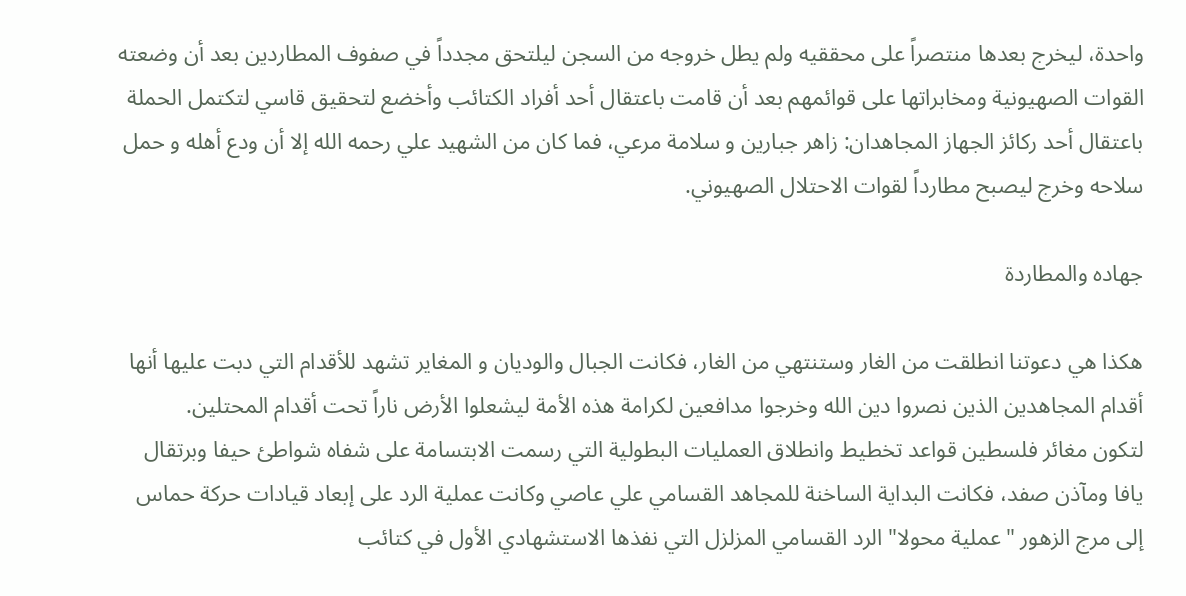واحدة، ليخرج بعدها منتصراً على محققيه ولم يطل خروجه من السجن ليلتحق مجدداً في صفوف المطاردين بعد أن وضعته القوات الصهيونية ومخابراتها على قوائمهم بعد أن قامت باعتقال أحد أفراد الكتائب وأخضع لتحقيق قاسي لتكتمل الحملة باعتقال أحد ركائز الجهاز المجاهدان: زاهر جبارين و سلامة مرعي، فما كان من الشهيد علي رحمه الله إلا أن ودع أهله و حمل سلاحه وخرج ليصبح مطارداً لقوات الاحتلال الصهيوني.

جهاده والمطاردة

هكذا هي دعوتنا انطلقت من الغار وستنتهي من الغار، فكانت الجبال والوديان و المغاير تشهد للأقدام التي دبت عليها أنها أقدام المجاهدين الذين نصروا دين الله وخرجوا مدافعين لكرامة هذه الأمة ليشعلوا الأرض ناراً تحت أقدام المحتلين.
لتكون مغائر فلسطين قواعد تخطيط وانطلاق العمليات البطولية التي رسمت الابتسامة على شفاه شواطئ حيفا وبرتقال يافا ومآذن صفد، فكانت البداية الساخنة للمجاهد القسامي علي عاصي وكانت عملية الرد على إبعاد قيادات حركة حماس إلى مرج الزهور "عملية محولا" الرد القسامي المزلزل التي نفذها الاستشهادي الأول في كتائب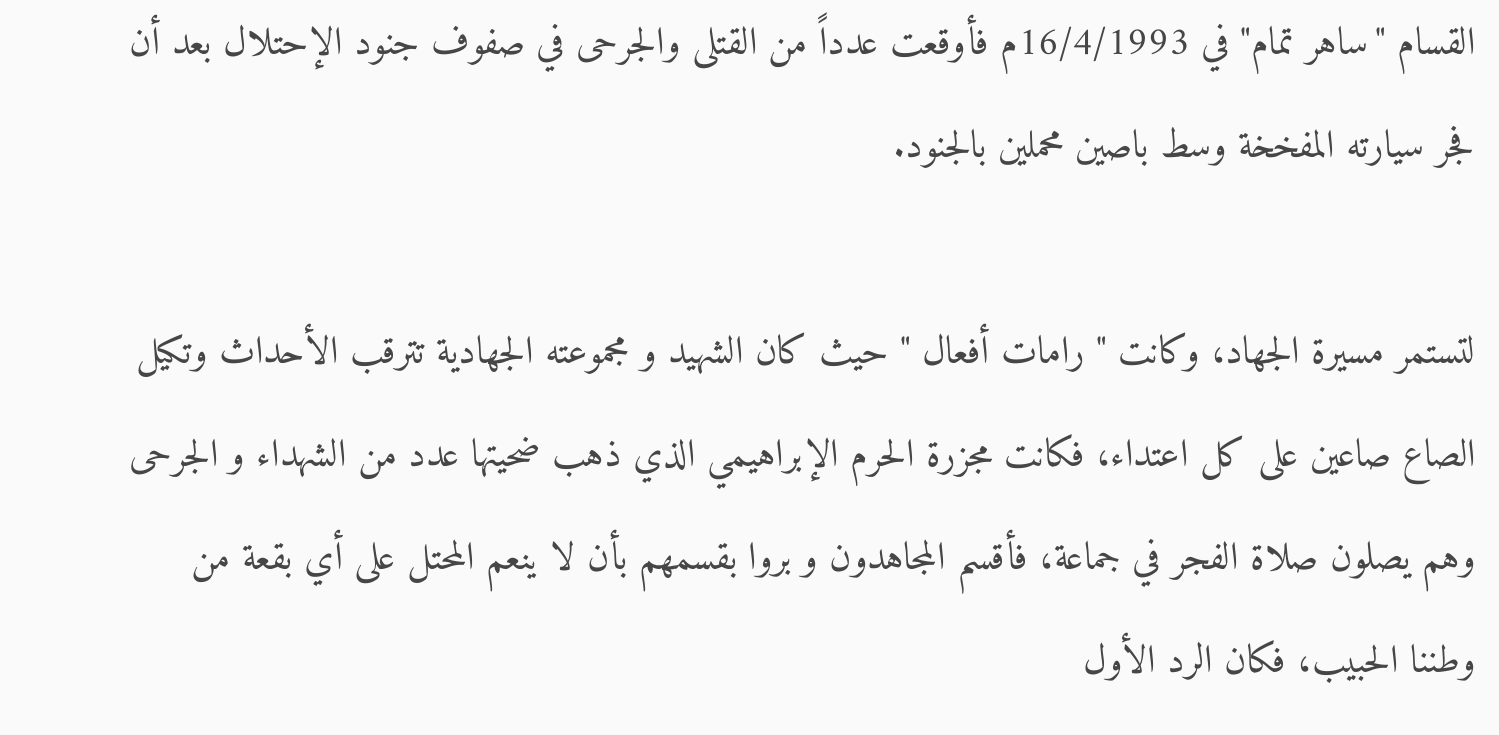القسام "ساهر تمام" في 16/4/1993م فأوقعت عدداً من القتلى والجرحى في صفوف جنود الإحتلال بعد أن فجر سيارته المفخخة وسط باصين محملين بالجنود.

لتستمر مسيرة الجهاد، وكانت " رامات أفعال " حيث كان الشهيد و مجموعته الجهادية تترقب الأحداث وتكيل الصاع صاعين على كل اعتداء، فكانت مجزرة الحرم الإبراهيمي الذي ذهب ضحيتها عدد من الشهداء و الجرحى وهم يصلون صلاة الفجر في جماعة، فأقسم المجاهدون و بروا بقسمهم بأن لا ينعم المحتل على أي بقعة من وطننا الحبيب، فكان الرد الأول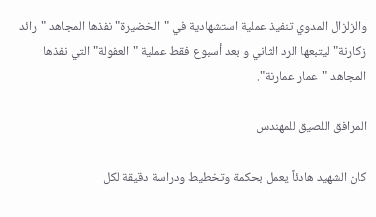والزلزال المدوي تنفيذ عملية استشهادية في "الخضيرة" نفذها المجاهد "رائد زكارنة" ليتبعها الرد الثاني و بعد أسبوع فقط عملية "العفولة" التي نفذها المجاهد "عمار عمارنة".

المرافق اللصيق للمهندس

كان الشهيد هادئاً يعمل بحكمة وتخطيط ودراسة دقيقة لكل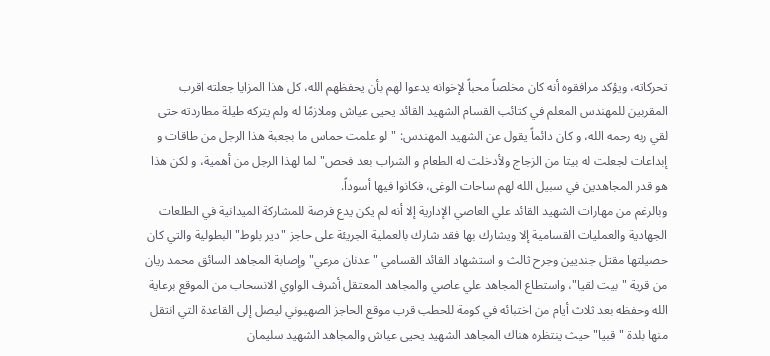تحركاته، ويؤكد مرافقوه أنه كان مخلصاً محباً لإخوانه يدعوا لهم بأن يحفظهم الله، كل هذا المزايا جعلته اقرب المقربين للمهندس المعلم في كتائب القسام الشهيد القائد يحيى عياش وملازمًا له ولم يتركه طيلة مطاردته حتى لقي ربه رحمه الله، و كان دائماً يقول عن الشهيد المهندس: "لو علمت حماس ما بجعبة هذا الرجل من طاقات و إبداعات لجعلت له بيتا من الزجاج ولأدخلت له الطعام و الشراب بعد فحص" لما لهذا الرجل من أهمية، و لكن هذا هو قدر المجاهدين في سبيل الله لهم ساحات الوغى، فكانوا فيها أسوداً.
وبالرغم من مهارات الشهيد القائد علي العاصي الإدارية إلا أنه لم يكن يدع فرصة للمشاركة الميدانية في الطلعات الجهادية والعمليات القسامية إلا ويشارك بها فقد شارك بالعملية الجريئة على حاجز "دير بلوط" البطولية والتي كان حصيلتها مقتل جنديين وجرح ثالث و استشهاد القائد القسامي "عدنان مرعي" وإصابة المجاهد السائق محمد ريان من قرية "بيت لقيا"، واستطاع المجاهد علي عاصي والمجاهد المعتقل أشرف الواوي الانسحاب من الموقع برعاية الله وحفظه بعد ثلاث أيام من اختبائه في كومة للحطب قرب موقع الحاجز الصهيوني ليصل إلى القاعدة التي انتقل منها بلدة "قبيا" حيث ينتظره هناك المجاهد الشهيد يحيى عياش والمجاهد الشهيد سليمان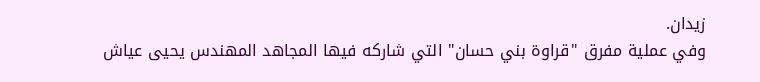زيدان.
وفي عملية مفرق "قراوة بني حسان" التي شاركه فيها المجاهد المهندس يحيى عياش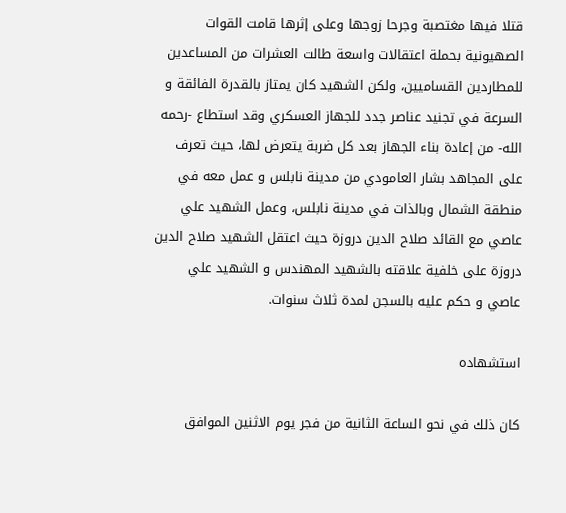قتلا فيها مغتصبة وجرحا زوجها وعلى إثرها قامت القوات الصهيونية بحملة اعتقالات واسعة طالت العشرات من المساعدين للمطاردين القساميين، ولكن الشهيد كان يمتاز بالقدرة الفائقة و السرعة في تجنيد عناصر جدد للجهاز العسكري وقد استطاع -رحمه الله- من إعادة بناء الجهاز بعد كل ضربة يتعرض لها، حيث تعرف على المجاهد بشار العامودي من مدينة نابلس و عمل معه في منطقة الشمال وبالذات في مدينة نابلس، وعمل الشهيد علي عاصي مع القائد صلاح الدين دروزة حيث اعتقل الشهيد صلاح الدين دروزة على خلفية علاقته بالشهيد المهندس و الشهيد علي عاصي و حكم عليه بالسجن لمدة ثلاث سنوات.

استشهاده

كان ذلك في نحو الساعة الثانية من فجر يوم الاثنين الموافق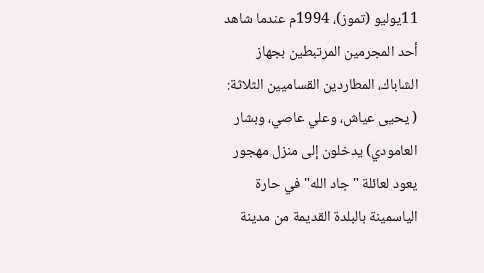11يوليو (تموز)، 1994م عندما شاهد أحد المجرمين المرتبطين بجهاز الشاباك، المطاردين القساميين الثلاثة: ( يحيى عياش، وعلي عاصي، وبشار العامودي) يدخلون إلى منزل مهجور يعود لعائلة "جاد الله" في حارة الياسمينة بالبلدة القديمة من مدينة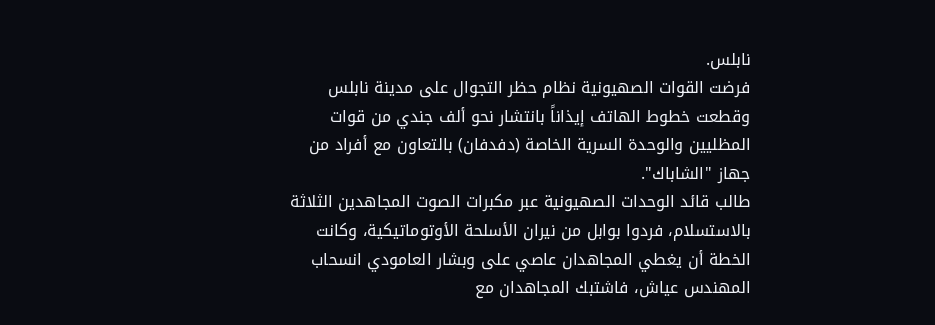نابلس.
فرضت القوات الصهيونية نظام حظر التجوال على مدينة نابلس وقطعت خطوط الهاتف إيذاناً بانتشار نحو ألف جندي من قوات المظليين والوحدة السرية الخاصة (دفدفان) بالتعاون مع أفراد من جهاز "الشاباك".
طالب قائد الوحدات الصهيونية عبر مكبرات الصوت المجاهدين الثلاثة بالاستسلام، فردوا بوابل من نيران الأسلحة الأوتوماتيكية، وكانت الخطة أن يغطي المجاهدان عاصي على وبشار العامودي انسحاب المهندس عياش، فاشتبك المجاهدان مع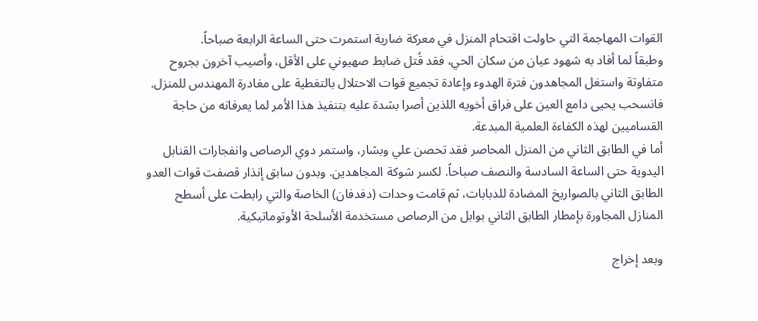القوات المهاجمة التي حاولت اقتحام المنزل في معركة ضارية استمرت حتى الساعة الرابعة صباحاً.
وطبقاً لما أفاد به شهود عيان من سكان الحي، فقد قُتل ضابط صهيوني على الأقل، وأصيب آخرون بجروح متفاوتة واستغل المجاهدون فترة الهدوء وإعادة تجميع قوات الاحتلال بالتغطية على مغادرة المهندس للمنزل. فانسحب يحيى دامع العين على فراق أخويه اللذين أصرا بشدة عليه بتنفيذ هذا الأمر لما يعرفانه من حاجة القساميين لهذه الكفاءة العلمية المبدعة.
أما في الطابق الثاني من المنزل المحاصر فقد تحصن علي وبشار، واستمر دوي الرصاص وانفجارات القنابل اليدوية حتى الساعة السادسة والنصف صباحاً. لكسر شوكة المجاهدين. وبدون سابق إنذار قصفت قوات العدو الطابق الثاني بالصواريخ المضادة للدبابات، ثم قامت وحدات (دفدفان) الخاصة والتي رابطت على أسطح المنازل المجاورة بإمطار الطابق الثاني بوابل من الرصاص مستخدمة الأسلحة الأوتوماتيكية.

وبعد إخراج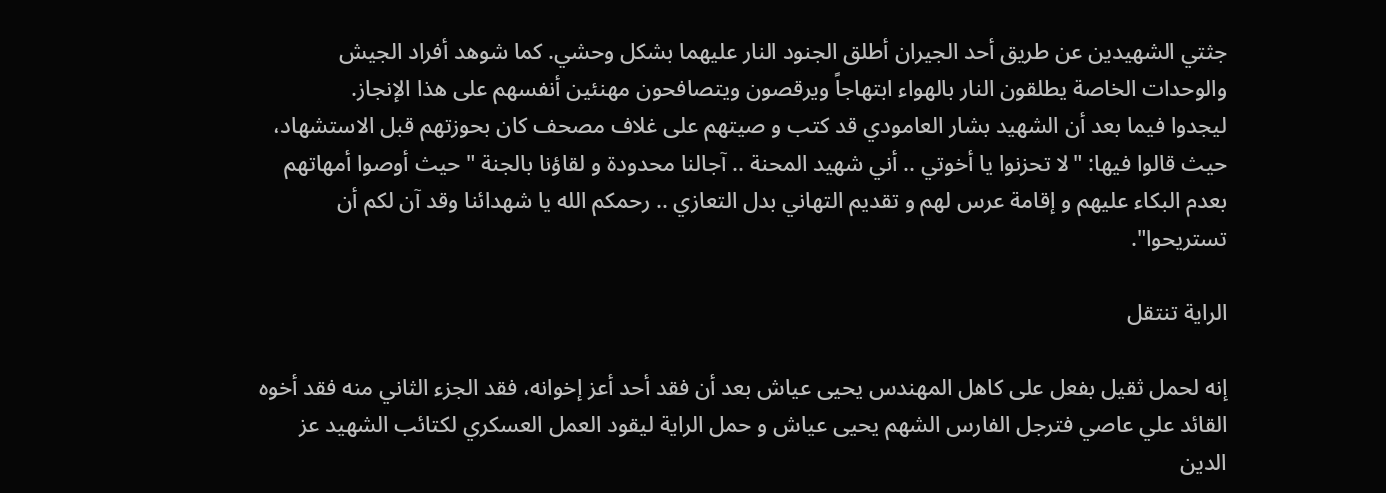جثتي الشهيدين عن طريق أحد الجيران أطلق الجنود النار عليهما بشكل وحشي. كما شوهد أفراد الجيش والوحدات الخاصة يطلقون النار بالهواء ابتهاجاً ويرقصون ويتصافحون مهنئين أنفسهم على هذا الإنجاز.
ليجدوا فيما بعد أن الشهيد بشار العامودي قد كتب و صيتهم على غلاف مصحف كان بحوزتهم قبل الاستشهاد، حيث قالوا فيها: "لا تحزنوا يا أخوتي .. أني شهيد المحنة .. آجالنا محدودة و لقاؤنا بالجنة " حيث أوصوا أمهاتهم بعدم البكاء عليهم و إقامة عرس لهم و تقديم التهاني بدل التعازي .. رحمكم الله يا شهدائنا وقد آن لكم أن تستريحوا".

الراية تنتقل

إنه لحمل ثقيل بفعل على كاهل المهندس يحيى عياش بعد أن فقد أحد أعز إخوانه، فقد الجزء الثاني منه فقد أخوه القائد علي عاصي فترجل الفارس الشهم يحيى عياش و حمل الراية ليقود العمل العسكري لكتائب الشهيد عز الدين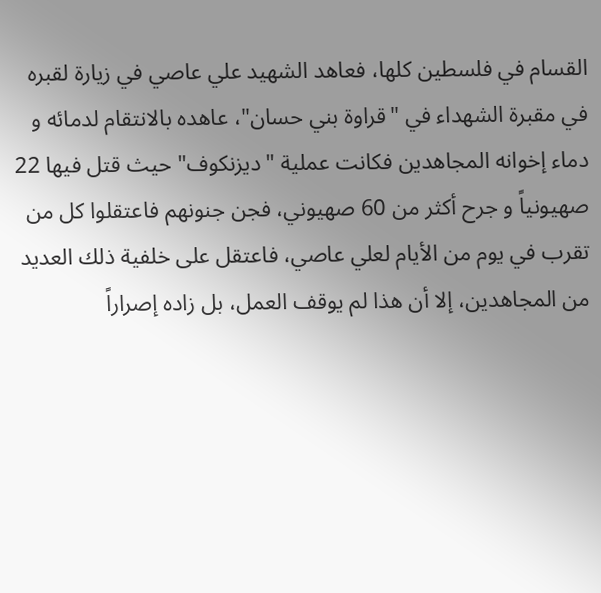القسام في فلسطين كلها، فعاهد الشهيد علي عاصي في زيارة لقبره في مقبرة الشهداء في "قراوة بني حسان"، عاهده بالانتقام لدمائه و دماء إخوانه المجاهدين فكانت عملية "ديزنكوف" حيث قتل فيها 22 صهيونياً و جرح أكثر من 60 صهيوني، فجن جنونهم فاعتقلوا كل من تقرب في يوم من الأيام لعلي عاصي، فاعتقل على خلفية ذلك العديد من المجاهدين، إلا أن هذا لم يوقف العمل، بل زاده إصراراً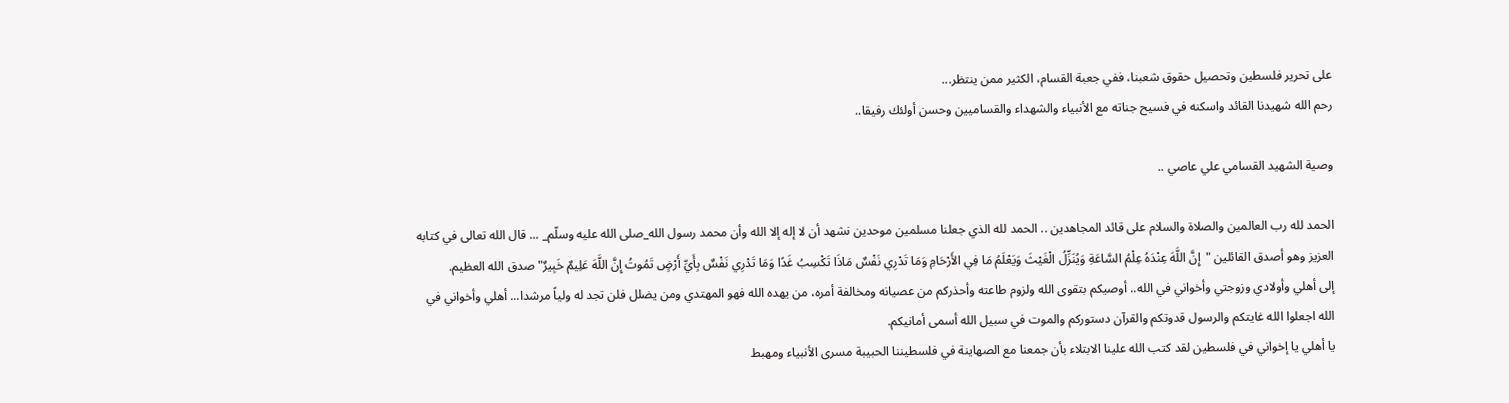على تحرير فلسطين وتحصيل حقوق شعبنا، ففي جعبة القسام، الكثير ممن ينتظر...
رحم الله شهيدنا القائد واسكنه في فسيح جناته مع الأنبياء والشهداء والقساميين وحسن أولئك رفيقا..

وصية الشهيد القسامي علي عاصي ..

الحمد لله رب العالمين والصلاة والسلام على قائد المجاهدين .. الحمد لله الذي جعلنا مسلمين موحدين نشهد أن لا إله إلا الله وأن محمد رسول الله_صلى الله عليه وسلّم_ ... قال الله تعالى في كتابه العزيز وهو أصدق القائلين "إِنَّ اللَّهَ عِنْدَهُ عِلْمُ السَّاعَةِ وَيُنَزِّلُ الْغَيْثَ وَيَعْلَمُ مَا فِي الأَرْحَامِ وَمَا تَدْرِي نَفْسٌ مَاذَا تَكْسِبُ غَدًا وَمَا تَدْرِي نَفْسٌ بِأَيِّ أَرْضٍ تَمُوتُ إِنَّ اللَّهَ عَلِيمٌ خَبِيرٌ" صدق الله العظيم.
إلى أهلي وأولادي وزوجتي وأخواني في الله.. أوصيكم بتقوى الله ولزوم طاعته وأحذركم من عصيانه ومخالفة أمره، من يهده الله فهو المهتدي ومن يضلل فلن تجد له ولياً مرشدا... أهلي وأخواني في الله اجعلوا الله غايتكم والرسول قدوتكم والقرآن دستوركم والموت في سبيل الله أسمى أمانيكم.
يا أهلي يا إخواني في فلسطين لقد كتب الله علينا الابتلاء بأن جمعنا مع الصهاينة في فلسطيننا الحبيبة مسرى الأنبياء ومهبط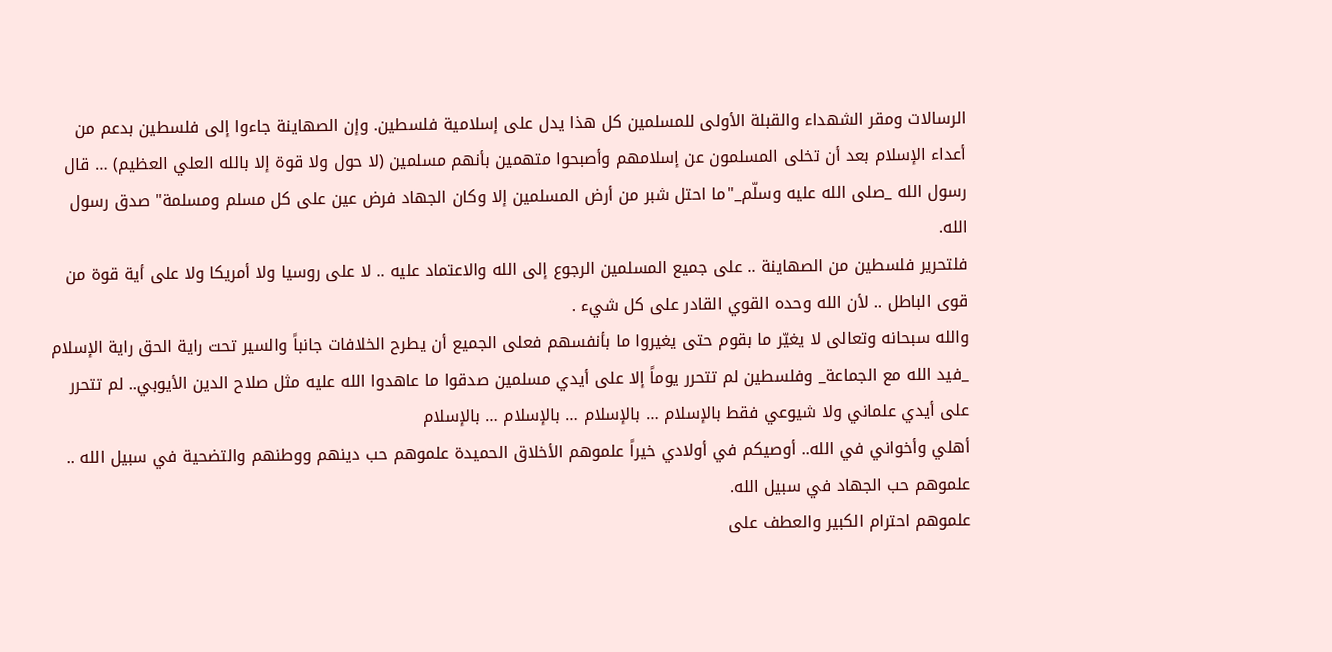الرسالات ومقر الشهداء والقبلة الأولى للمسلمين كل هذا يدل على إسلامية فلسطين. وإن الصهاينة جاءوا إلى فلسطين بدعم من أعداء الإسلام بعد أن تخلى المسلمون عن إسلامهم وأصبحوا متهمين بأنهم مسلمين (لا حول ولا قوة إلا بالله العلي العظيم) … قال رسول الله _صلى الله عليه وسلّم_"ما احتل شبر من أرض المسلمين إلا وكان الجهاد فرض عين على كل مسلم ومسلمة" صدق رسول الله.
فلتحرير فلسطين من الصهاينة .. على جميع المسلمين الرجوع إلى الله والاعتماد عليه .. لا على روسيا ولا أمريكا ولا على أية قوة من قوى الباطل .. لأن الله وحده القوي القادر على كل شيء .
والله سبحانه وتعالى لا يغيّر ما بقوم حتى يغيروا ما بأنفسهم فعلى الجميع أن يطرح الخلافات جانباً والسير تحت راية الحق راية الإسلام _فيد الله مع الجماعة_ وفلسطين لم تتحرر يوماً إلا على أيدي مسلمين صدقوا ما عاهدوا الله عليه مثل صلاح الدين الأيوبي.. لم تتحرر على أيدي علماني ولا شيوعي فقط بالإسلام … بالإسلام … بالإسلام … بالإسلام
أهلي وأخواني في الله.. أوصيكم في أولادي خيراً علموهم الأخلاق الحميدة علموهم حب دينهم ووطنهم والتضحية في سبيل الله .. علموهم حب الجهاد في سبيل الله.
علموهم احترام الكبير والعطف على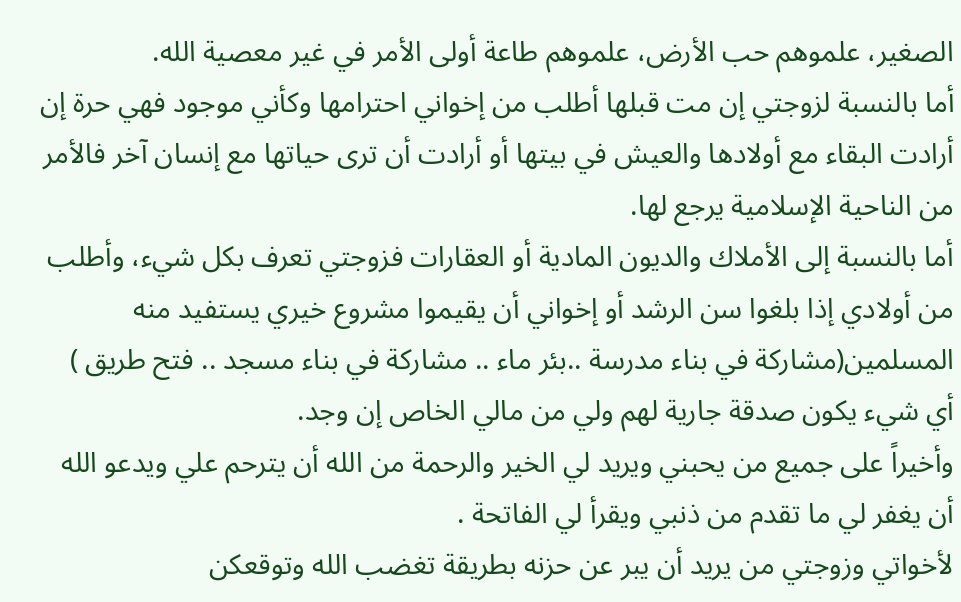الصغير، علموهم حب الأرض، علموهم طاعة أولى الأمر في غير معصية الله.
أما بالنسبة لزوجتي إن مت قبلها أطلب من إخواني احترامها وكأني موجود فهي حرة إن أرادت البقاء مع أولادها والعيش في بيتها أو أرادت أن ترى حياتها مع إنسان آخر فالأمر من الناحية الإسلامية يرجع لها.
أما بالنسبة إلى الأملاك والديون المادية أو العقارات فزوجتي تعرف بكل شيء، وأطلب من أولادي إذا بلغوا سن الرشد أو إخواني أن يقيموا مشروع خيري يستفيد منه المسلمين(مشاركة في بناء مدرسة ..بئر ماء .. مشاركة في بناء مسجد .. فتح طريق ) أي شيء يكون صدقة جارية لهم ولي من مالي الخاص إن وجد.
وأخيراً على جميع من يحبني ويريد لي الخير والرحمة من الله أن يترحم علي ويدعو الله أن يغفر لي ما تقدم من ذنبي ويقرأ لي الفاتحة .
لأخواتي وزوجتي من يريد أن يبر عن حزنه بطريقة تغضب الله وتوقعكن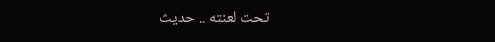تحت لعنته .. حديث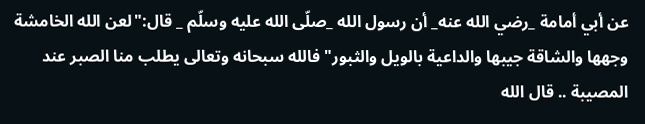عن أبي أمامة _رضي الله عنه_ أن رسول الله _صلّى الله عليه وسلّم _ قال:"لعن الله الخامشة وجهها والشاقة جيبها والداعية بالويل والثبور" فالله سبحانه وتعالى يطلب منا الصبر عند المصيبة .. قال الله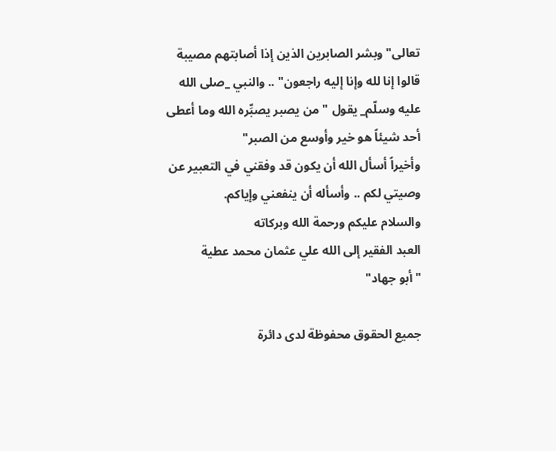تعالى"وبشر الصابرين الذين إذا أصابتهم مصيبة قالوا إنا لله وإنا إليه راجعون" .. والنبي _صلى الله عليه وسلّم_ يقول " من يصبر يصبِّره الله وما أعطى أحد شيئاً هو خير وأوسع من الصبر"
وأخيراً أسأل الله أن يكون قد وفقني في التعبير عن وصيتي لكم .. وأسأله أن ينفعني وإياكم.
والسلام عليكم ورحمة الله وبركاته
العبد الفقير إلى الله علي عثمان محمد عطية
"أبو جهاد"

جميع الحقوق محفوظة لدى دائرة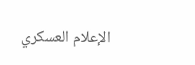الإعلام العسكري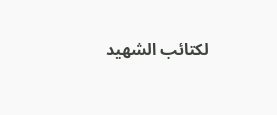لكتائب الشهيد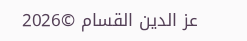عز الدين القسام ©2026